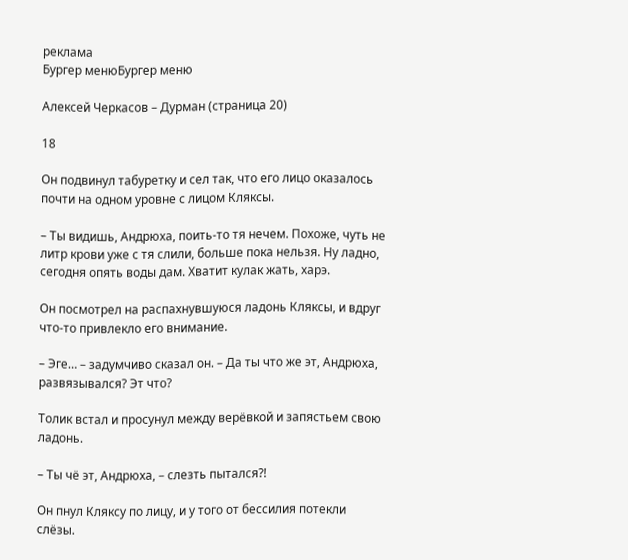реклама
Бургер менюБургер меню

Алексей Черкасов – Дурман (страница 20)

18

Он подвинул табуретку и сел так, что его лицо оказалось почти на одном уровне с лицом Кляксы.

– Ты видишь, Андрюха, поить-то тя нечем. Похоже, чуть не литр крови уже с тя слили, больше пока нельзя. Ну ладно, сегодня опять воды дам. Хватит кулак жать, харэ.

Он посмотрел на распахнувшуюся ладонь Кляксы, и вдруг что-то привлекло его внимание.

– Эге… – задумчиво сказал он. – Да ты что же эт, Андрюха, развязывался? Эт что?

Толик встал и просунул между верёвкой и запястьем свою ладонь.

– Ты чё эт, Андрюха, – слезть пытался?!

Он пнул Кляксу по лицу, и у того от бессилия потекли слёзы.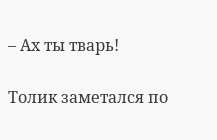– Ах ты тварь!

Толик заметался по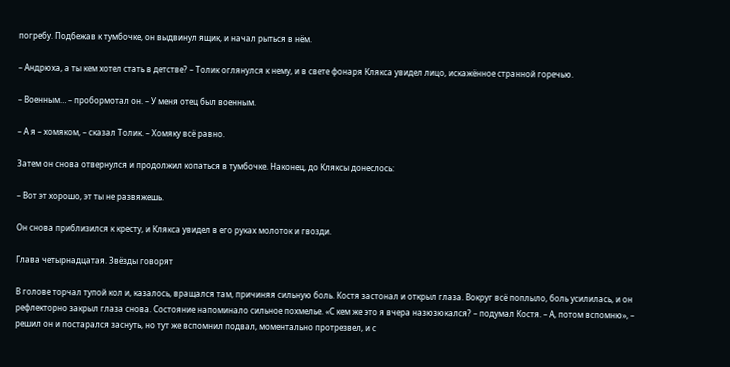погребу. Подбежав к тумбочке, он выдвинул ящик, и начал рыться в нём.

– Андрюха, а ты кем хотел стать в детстве? – Толик оглянулся к нему, и в свете фонаря Клякса увидел лицо, искажённое странной горечью.

– Военным… – пробормотал он. – У меня отец был военным.

– А я – хомяком, – сказал Толик. – Хомяку всё равно.

Затем он снова отвернулся и продолжил копаться в тумбочке. Наконец, до Кляксы донеслось:

– Вот эт хорошо, эт ты не развяжешь.

Он снова приблизился к кресту, и Клякса увидел в его руках молоток и гвозди.

Глава четырнадцатая. Звёзды говорят

В голове торчал тупой кол и, казалось, вращался там, причиняя сильную боль. Костя застонал и открыл глаза. Вокруг всё поплыло, боль усилилась, и он рефлекторно закрыл глаза снова. Состояние напоминало сильное похмелье. «С кем же это я вчера назюзюкался? – подумал Костя. – А, потом вспомню», – решил он и постарался заснуть, но тут же вспомнил подвал, моментально протрезвел, и с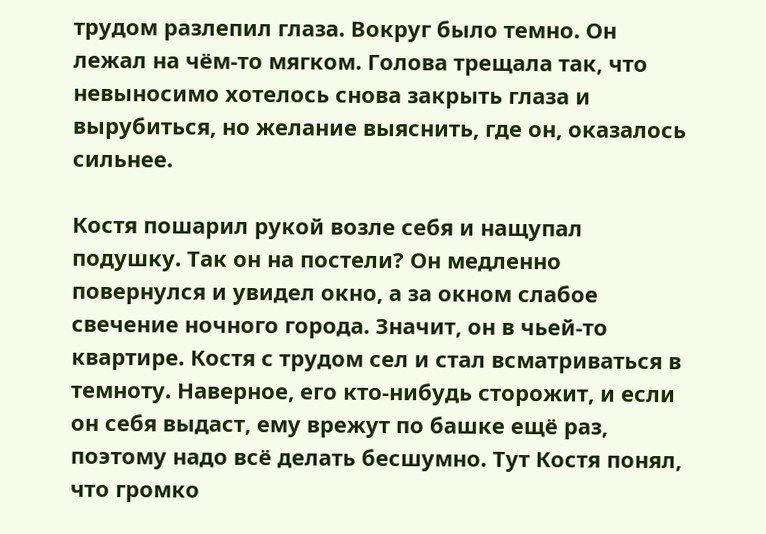трудом разлепил глаза. Вокруг было темно. Он лежал на чём-то мягком. Голова трещала так, что невыносимо хотелось снова закрыть глаза и вырубиться, но желание выяснить, где он, оказалось сильнее.

Костя пошарил рукой возле себя и нащупал подушку. Так он на постели? Он медленно повернулся и увидел окно, а за окном слабое свечение ночного города. Значит, он в чьей-то квартире. Костя с трудом сел и стал всматриваться в темноту. Наверное, его кто-нибудь сторожит, и если он себя выдаст, ему врежут по башке ещё раз, поэтому надо всё делать бесшумно. Тут Костя понял, что громко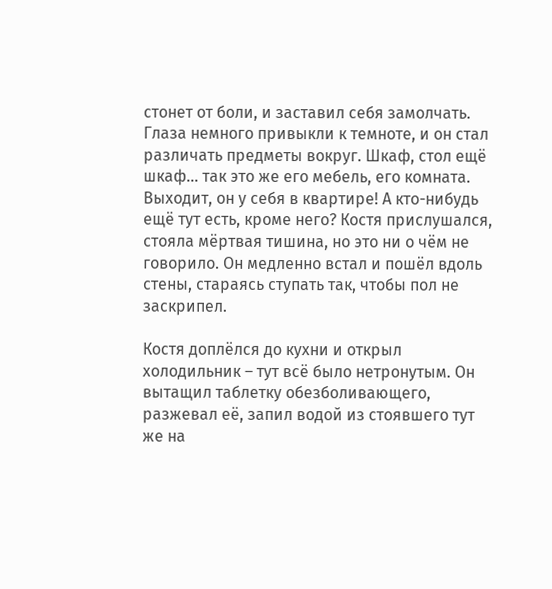стонет от боли, и заставил себя замолчать. Глаза немного привыкли к темноте, и он стал различать предметы вокруг. Шкаф, стол ещё шкаф… так это же его мебель, его комната. Выходит, он у себя в квартире! А кто-нибудь ещё тут есть, кроме него? Костя прислушался, стояла мёртвая тишина, но это ни о чём не говорило. Он медленно встал и пошёл вдоль стены, стараясь ступать так, чтобы пол не заскрипел.

Костя доплёлся до кухни и открыл холодильник – тут всё было нетронутым. Он вытащил таблетку обезболивающего, разжевал её, запил водой из стоявшего тут же на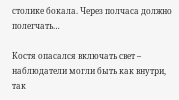столике бокала. Через полчаса должно полегчать…

Костя опасался включать свет – наблюдатели могли быть как внутри, так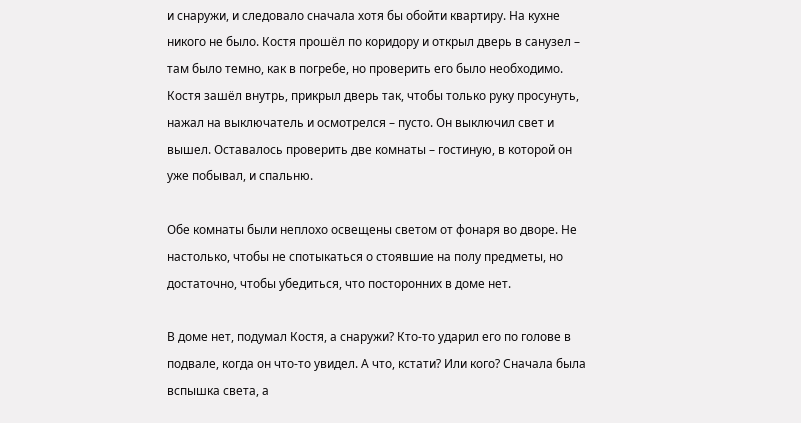и снаружи, и следовало сначала хотя бы обойти квартиру. На кухне никого не было. Костя прошёл по коридору и открыл дверь в санузел – там было темно, как в погребе, но проверить его было необходимо. Костя зашёл внутрь, прикрыл дверь так, чтобы только руку просунуть, нажал на выключатель и осмотрелся – пусто. Он выключил свет и вышел. Оставалось проверить две комнаты – гостиную, в которой он уже побывал, и спальню.

Обе комнаты были неплохо освещены светом от фонаря во дворе. Не настолько, чтобы не спотыкаться о стоявшие на полу предметы, но достаточно, чтобы убедиться, что посторонних в доме нет.

В доме нет, подумал Костя, а снаружи? Кто-то ударил его по голове в подвале, когда он что-то увидел. А что, кстати? Или кого? Сначала была вспышка света, а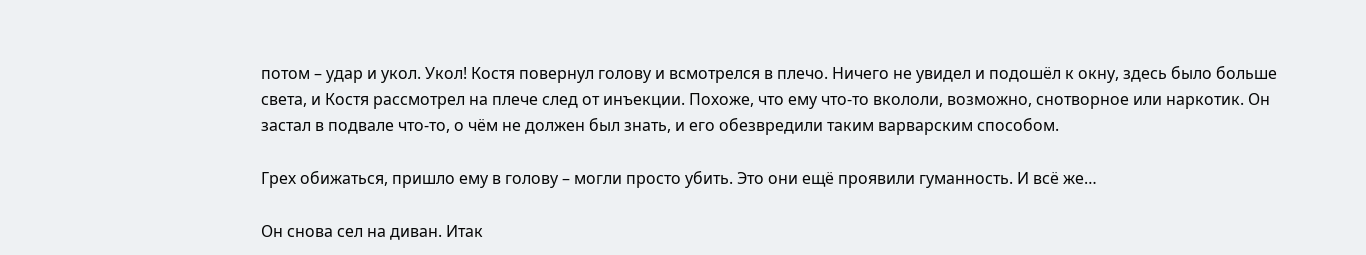потом – удар и укол. Укол! Костя повернул голову и всмотрелся в плечо. Ничего не увидел и подошёл к окну, здесь было больше света, и Костя рассмотрел на плече след от инъекции. Похоже, что ему что-то вкололи, возможно, снотворное или наркотик. Он застал в подвале что-то, о чём не должен был знать, и его обезвредили таким варварским способом.

Грех обижаться, пришло ему в голову – могли просто убить. Это они ещё проявили гуманность. И всё же…

Он снова сел на диван. Итак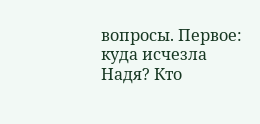вопросы. Первое: куда исчезла Надя? Кто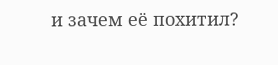и зачем её похитил?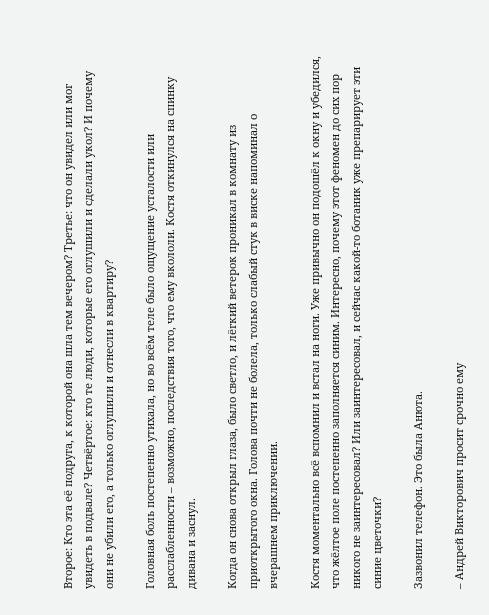Второе: Кто эта её подруга, к которой она шла тем вечером? Третье: что он увидел или мог увидеть в подвале? Четвёртое: кто те люди, которые его оглушили и сделали укол? И почему они не убили его, а только оглушили и отнесли в квартиру?

Головная боль постепенно утихала, но во всём теле было ощущение усталости или расслабленности – возможно, последствия того, что ему вкололи. Костя откинулся на спинку дивана и заснул.

Когда он снова открыл глаза, было светло, и лёгкий ветерок проникал в комнату из приоткрытого окна. Голова почти не болела, только слабый стук в виске напоминал о вчерашнем приключении.

Костя моментально всё вспомнил и встал на ноги. Уже привычно он подошёл к окну и убедился, что жёлтое поле постепенно заполняется синим. Интересно, почему этот феномен до сих пор никого не заинтересовал? Или заинтересовал, и сейчас какой-то ботаник уже препарирует эти синие цветочки?

Зазвонил телефон. Это была Анюта.

– Андрей Викторович просит срочно ему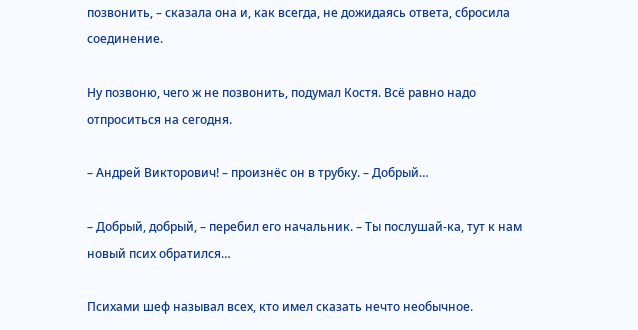позвонить, – сказала она и, как всегда, не дожидаясь ответа, сбросила соединение.

Ну позвоню, чего ж не позвонить, подумал Костя. Всё равно надо отпроситься на сегодня.

– Андрей Викторович! – произнёс он в трубку. – Добрый…

– Добрый, добрый, – перебил его начальник. – Ты послушай-ка, тут к нам новый псих обратился…

Психами шеф называл всех, кто имел сказать нечто необычное.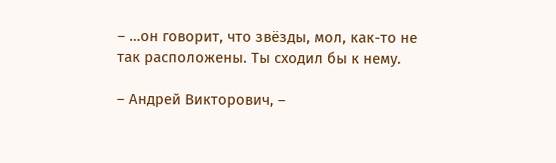– …он говорит, что звёзды, мол, как-то не так расположены. Ты сходил бы к нему.

– Андрей Викторович, –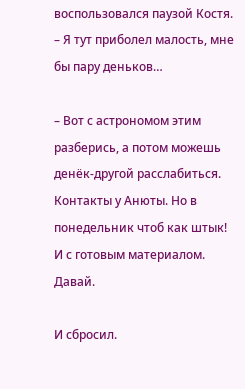воспользовался паузой Костя. – Я тут приболел малость, мне бы пару деньков…

– Вот с астрономом этим разберись, а потом можешь денёк-другой расслабиться. Контакты у Анюты. Но в понедельник чтоб как штык! И с готовым материалом. Давай.

И сбросил.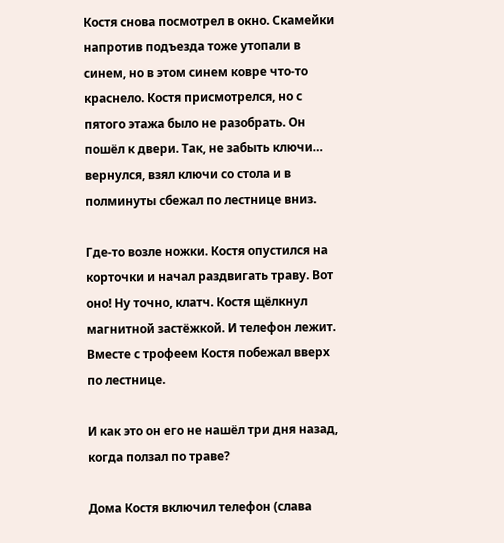Костя снова посмотрел в окно. Скамейки напротив подъезда тоже утопали в синем, но в этом синем ковре что-то краснело. Костя присмотрелся, но с пятого этажа было не разобрать. Он пошёл к двери. Так, не забыть ключи… вернулся, взял ключи со стола и в полминуты сбежал по лестнице вниз.

Где-то возле ножки. Костя опустился на корточки и начал раздвигать траву. Вот оно! Ну точно, клатч. Костя щёлкнул магнитной застёжкой. И телефон лежит. Вместе с трофеем Костя побежал вверх по лестнице.

И как это он его не нашёл три дня назад, когда ползал по траве?

Дома Костя включил телефон (слава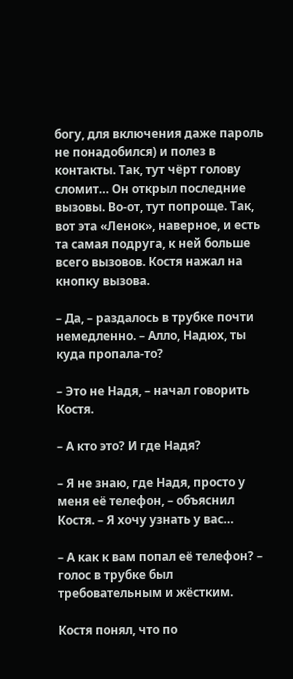богу, для включения даже пароль не понадобился) и полез в контакты. Так, тут чёрт голову сломит… Он открыл последние вызовы. Во-от, тут попроще. Так, вот эта «Ленок», наверное, и есть та самая подруга, к ней больше всего вызовов. Костя нажал на кнопку вызова.

– Да, – раздалось в трубке почти немедленно. – Алло, Надюх, ты куда пропала-то?

– Это не Надя, – начал говорить Костя.

– А кто это? И где Надя?

– Я не знаю, где Надя, просто у меня её телефон, – объяснил Костя. – Я хочу узнать у вас…

– А как к вам попал её телефон? – голос в трубке был требовательным и жёстким.

Костя понял, что по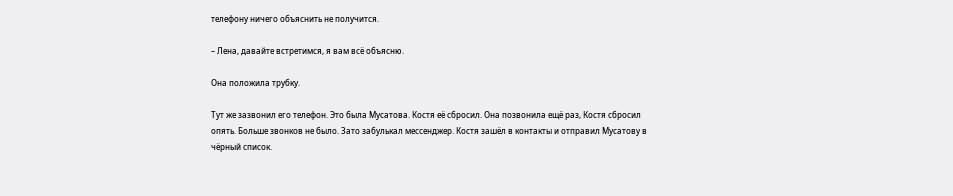телефону ничего объяснить не получится.

– Лена, давайте встретимся, я вам всё объясню.

Она положила трубку.

Тут же зазвонил его телефон. Это была Мусатова. Костя её сбросил. Она позвонила ещё раз, Костя сбросил опять. Больше звонков не было. Зато забулькал мессенджер. Костя зашёл в контакты и отправил Мусатову в чёрный список.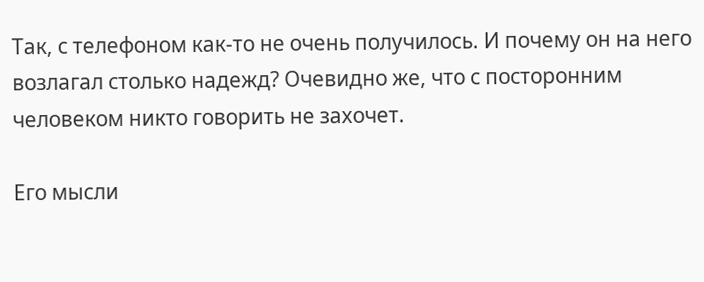Так, с телефоном как-то не очень получилось. И почему он на него возлагал столько надежд? Очевидно же, что с посторонним человеком никто говорить не захочет.

Его мысли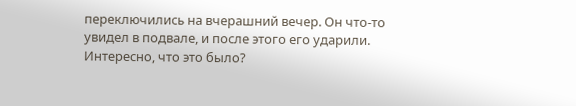переключились на вчерашний вечер. Он что-то увидел в подвале, и после этого его ударили. Интересно, что это было?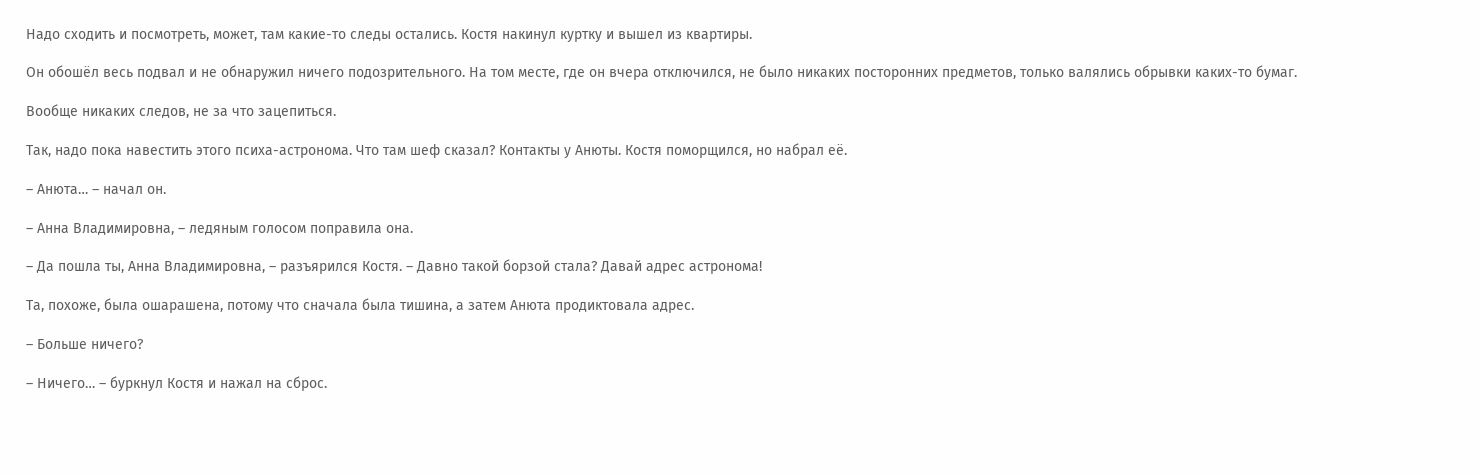Надо сходить и посмотреть, может, там какие-то следы остались. Костя накинул куртку и вышел из квартиры.

Он обошёл весь подвал и не обнаружил ничего подозрительного. На том месте, где он вчера отключился, не было никаких посторонних предметов, только валялись обрывки каких-то бумаг.

Вообще никаких следов, не за что зацепиться.

Так, надо пока навестить этого психа-астронома. Что там шеф сказал? Контакты у Анюты. Костя поморщился, но набрал её.

– Анюта… – начал он.

– Анна Владимировна, – ледяным голосом поправила она.

– Да пошла ты, Анна Владимировна, – разъярился Костя. – Давно такой борзой стала? Давай адрес астронома!

Та, похоже, была ошарашена, потому что сначала была тишина, а затем Анюта продиктовала адрес.

– Больше ничего?

– Ничего… – буркнул Костя и нажал на сброс.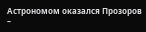Астрономом оказался Прозоров –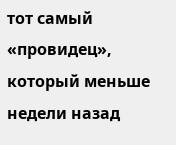тот самый «провидец», который меньше недели назад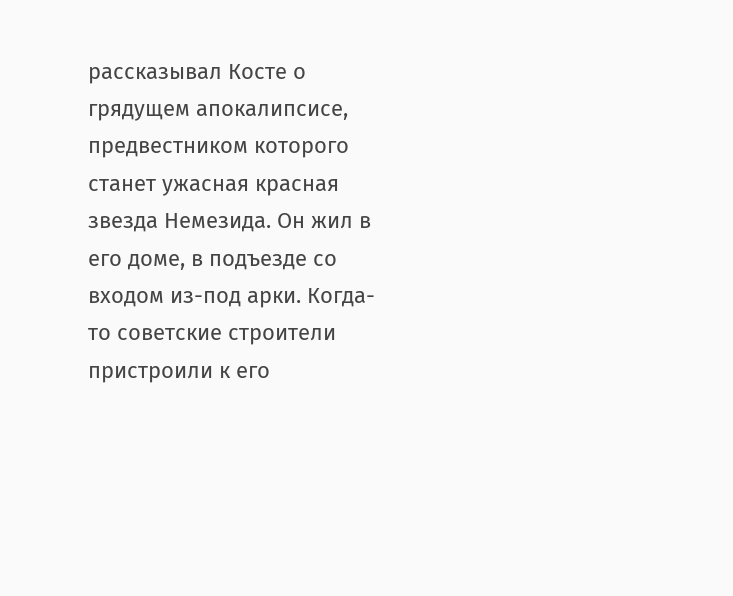рассказывал Косте о грядущем апокалипсисе, предвестником которого станет ужасная красная звезда Немезида. Он жил в его доме, в подъезде со входом из-под арки. Когда-то советские строители пристроили к его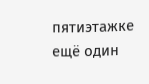пятиэтажке ещё один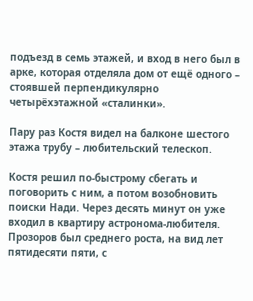подъезд в семь этажей, и вход в него был в арке, которая отделяла дом от ещё одного – стоявшей перпендикулярно четырёхэтажной «сталинки».

Пару раз Костя видел на балконе шестого этажа трубу – любительский телескоп.

Костя решил по-быстрому сбегать и поговорить с ним, а потом возобновить поиски Нади. Через десять минут он уже входил в квартиру астронома-любителя. Прозоров был среднего роста, на вид лет пятидесяти пяти, с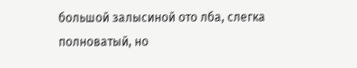большой залысиной ото лба, слегка полноватый, но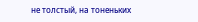не толстый, на тоненьких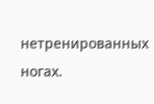нетренированных ногах.